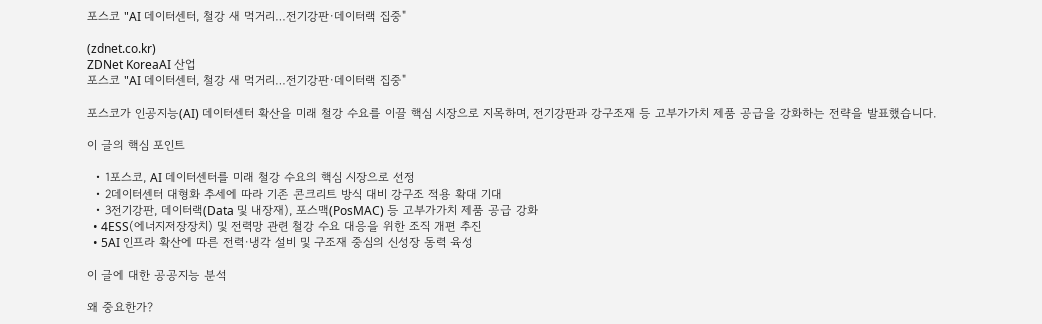포스코 "AI 데이터센터, 철강 새 먹거리…전기강판·데이터랙 집중"

(zdnet.co.kr)
ZDNet KoreaAI 산업
포스코 "AI 데이터센터, 철강 새 먹거리…전기강판·데이터랙 집중"

포스코가 인공지능(AI) 데이터센터 확산을 미래 철강 수요를 이끌 핵심 시장으로 지목하며, 전기강판과 강구조재 등 고부가가치 제품 공급을 강화하는 전략을 발표했습니다.

이 글의 핵심 포인트

  • 1포스코, AI 데이터센터를 미래 철강 수요의 핵심 시장으로 선정
  • 2데이터센터 대형화 추세에 따라 기존 콘크리트 방식 대비 강구조 적용 확대 기대
  • 3전기강판, 데이터랙(Data 및 내장재), 포스맥(PosMAC) 등 고부가가치 제품 공급 강화
  • 4ESS(에너지저장장치) 및 전력망 관련 철강 수요 대응을 위한 조직 개편 추진
  • 5AI 인프라 확산에 따른 전력·냉각 설비 및 구조재 중심의 신성장 동력 육성

이 글에 대한 공공지능 분석

왜 중요한가?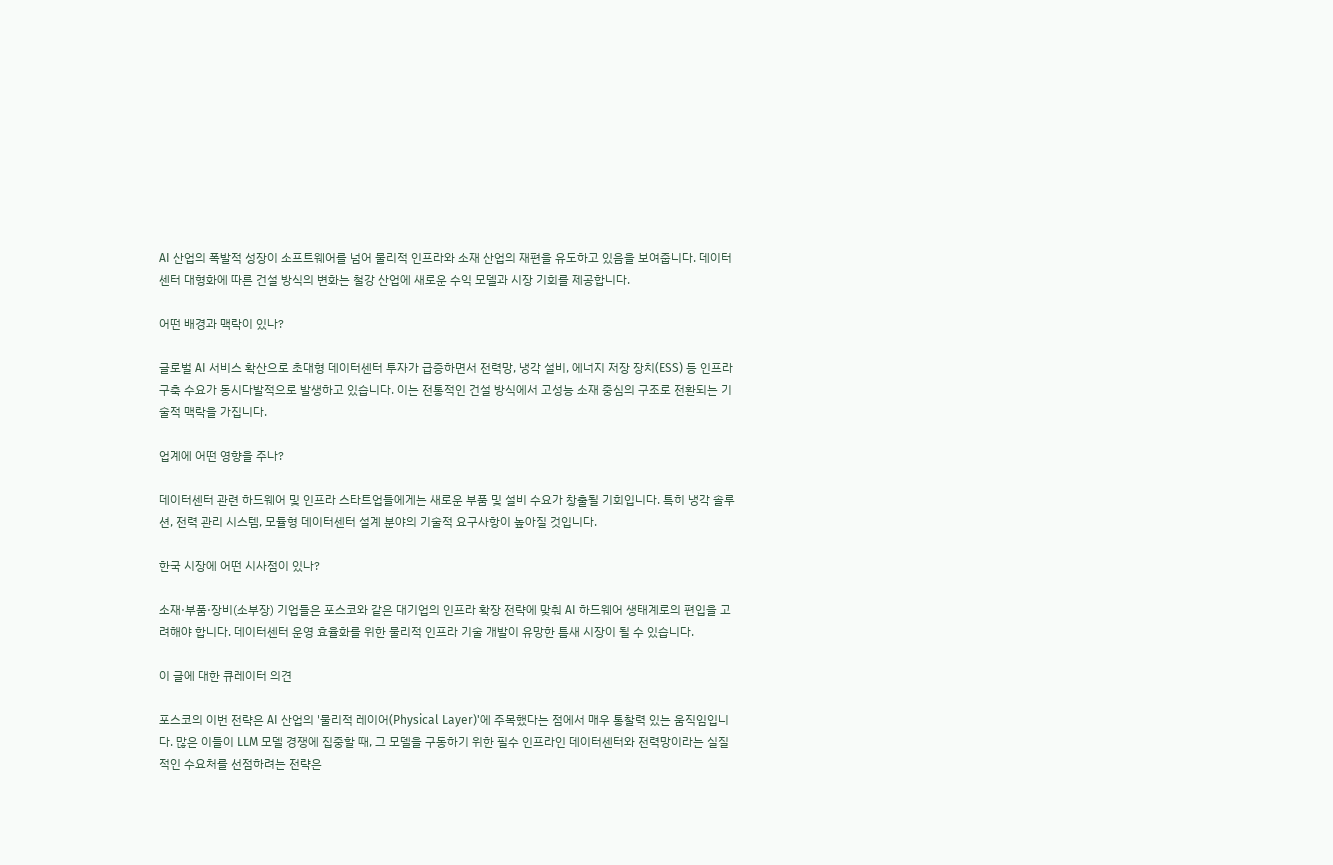AI 산업의 폭발적 성장이 소프트웨어를 넘어 물리적 인프라와 소재 산업의 재편을 유도하고 있음을 보여줍니다. 데이터센터 대형화에 따른 건설 방식의 변화는 철강 산업에 새로운 수익 모델과 시장 기회를 제공합니다.

어떤 배경과 맥락이 있나?

글로벌 AI 서비스 확산으로 초대형 데이터센터 투자가 급증하면서 전력망, 냉각 설비, 에너지 저장 장치(ESS) 등 인프라 구축 수요가 동시다발적으로 발생하고 있습니다. 이는 전통적인 건설 방식에서 고성능 소재 중심의 구조로 전환되는 기술적 맥락을 가집니다.

업계에 어떤 영향을 주나?

데이터센터 관련 하드웨어 및 인프라 스타트업들에게는 새로운 부품 및 설비 수요가 창출될 기회입니다. 특히 냉각 솔루션, 전력 관리 시스템, 모듈형 데이터센터 설계 분야의 기술적 요구사항이 높아질 것입니다.

한국 시장에 어떤 시사점이 있나?

소재·부품·장비(소부장) 기업들은 포스코와 같은 대기업의 인프라 확장 전략에 맞춰 AI 하드웨어 생태계로의 편입을 고려해야 합니다. 데이터센터 운영 효율화를 위한 물리적 인프라 기술 개발이 유망한 틈새 시장이 될 수 있습니다.

이 글에 대한 큐레이터 의견

포스코의 이번 전략은 AI 산업의 '물리적 레이어(Physical Layer)'에 주목했다는 점에서 매우 통찰력 있는 움직임입니다. 많은 이들이 LLM 모델 경쟁에 집중할 때, 그 모델을 구동하기 위한 필수 인프라인 데이터센터와 전력망이라는 실질적인 수요처를 선점하려는 전략은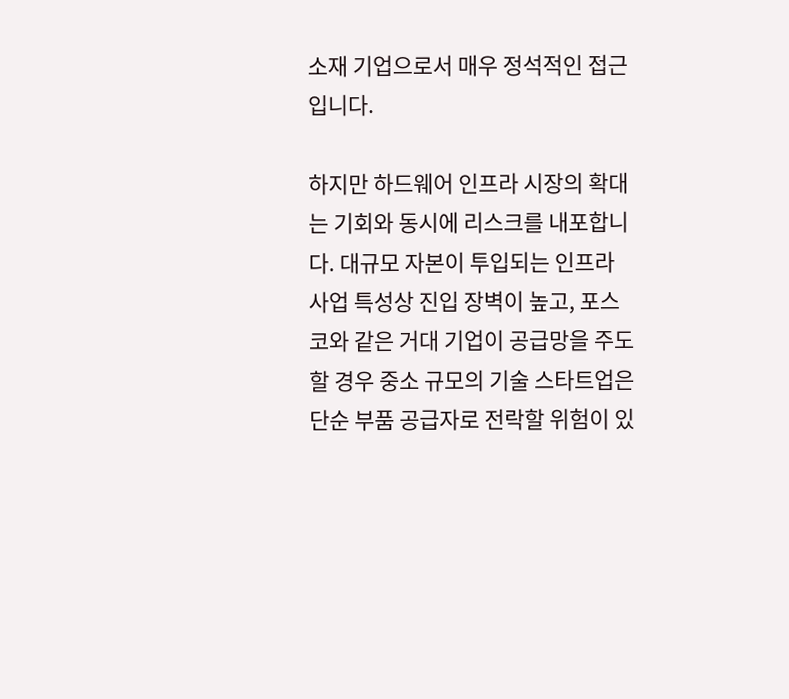소재 기업으로서 매우 정석적인 접근입니다.

하지만 하드웨어 인프라 시장의 확대는 기회와 동시에 리스크를 내포합니다. 대규모 자본이 투입되는 인프라 사업 특성상 진입 장벽이 높고, 포스코와 같은 거대 기업이 공급망을 주도할 경우 중소 규모의 기술 스타트업은 단순 부품 공급자로 전락할 위험이 있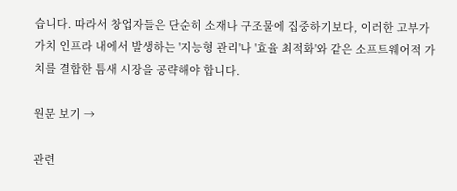습니다. 따라서 창업자들은 단순히 소재나 구조물에 집중하기보다, 이러한 고부가가치 인프라 내에서 발생하는 '지능형 관리'나 '효율 최적화'와 같은 소프트웨어적 가치를 결합한 틈새 시장을 공략해야 합니다.

원문 보기 →

관련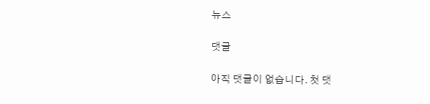뉴스

댓글

아직 댓글이 없습니다. 첫 댓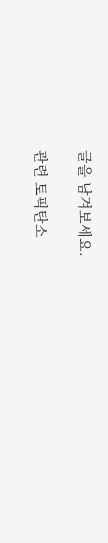글을 남겨보세요.

관련 토픽탄소